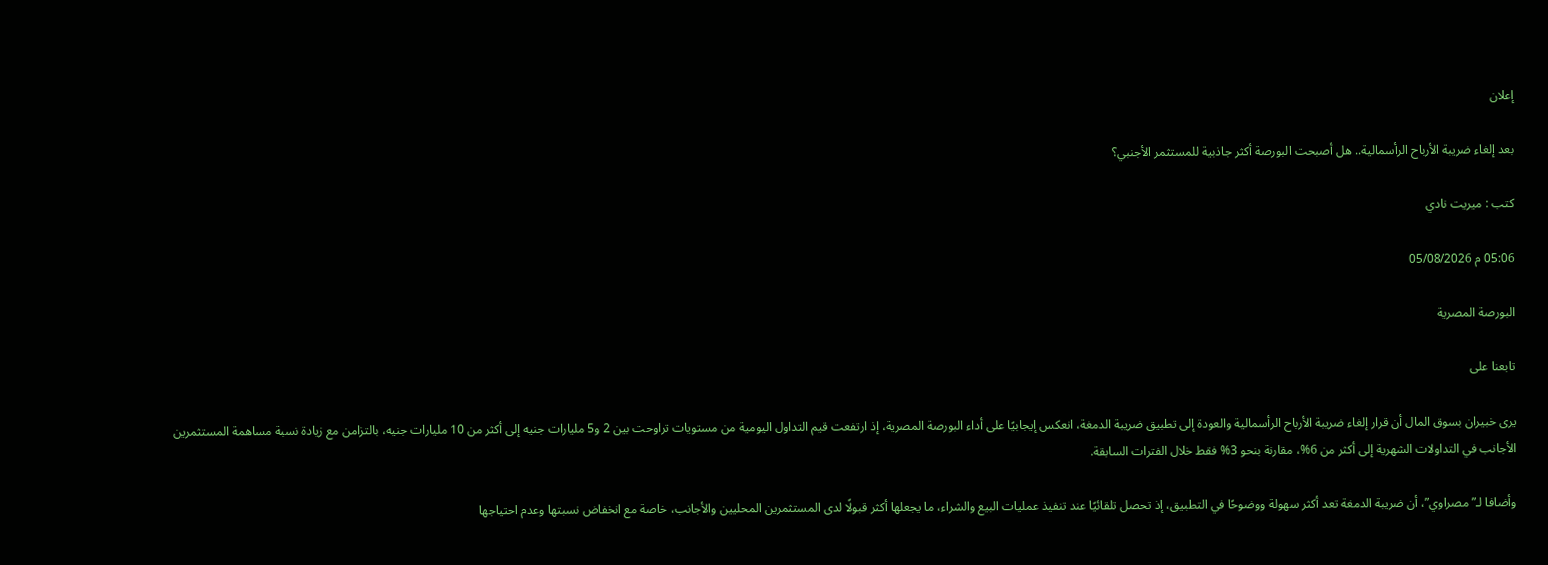إعلان

بعد إلغاء ضريبة الأرباح الرأسمالية.. هل أصبحت البورصة أكثر جاذبية للمستثمر الأجنبي؟

كتب : ميريت نادي

05:06 م 05/08/2026

البورصة المصرية

تابعنا على

يرى خبيران بسوق المال أن قرار إلغاء ضريبة الأرباح الرأسمالية والعودة إلى تطبيق ضريبة الدمغة، انعكس إيجابيًا على أداء البورصة المصرية، إذ ارتفعت قيم التداول اليومية من مستويات تراوحت بين 2 و5 مليارات جنيه إلى أكثر من 10 مليارات جنيه، بالتزامن مع زيادة نسبة مساهمة المستثمرين الأجانب في التداولات الشهرية إلى أكثر من 6%، مقارنة بنحو 3% فقط خلال الفترات السابقة.

وأضافا لـ”مصراوي”، أن ضريبة الدمغة تعد أكثر سهولة ووضوحًا في التطبيق، إذ تحصل تلقائيًا عند تنفيذ عمليات البيع والشراء، ما يجعلها أكثر قبولًا لدى المستثمرين المحليين والأجانب، خاصة مع انخفاض نسبتها وعدم احتياجها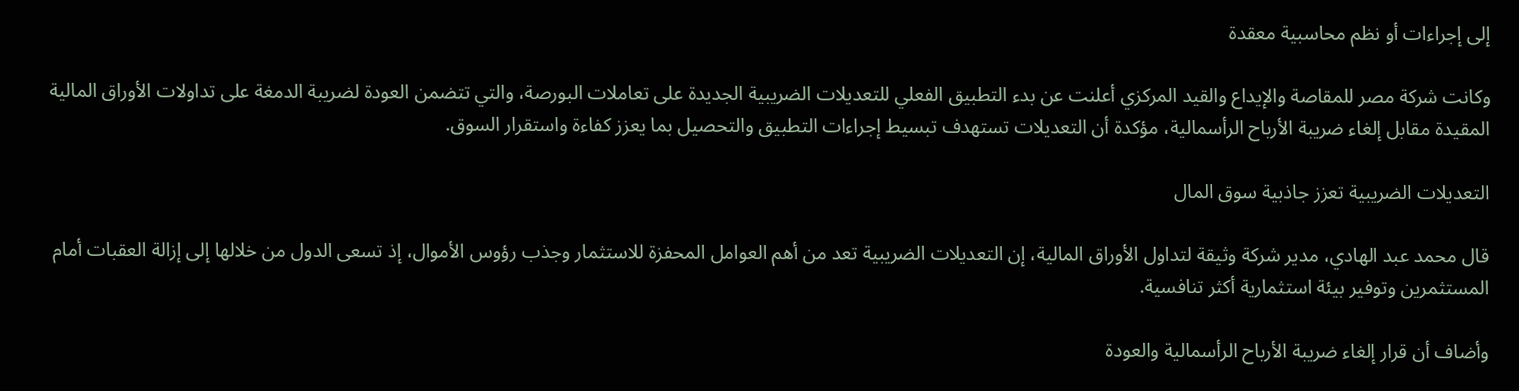إلى إجراءات أو نظم محاسبية معقدة

وكانت شركة مصر للمقاصة والإيداع والقيد المركزي أعلنت عن بدء التطبيق الفعلي للتعديلات الضريبية الجديدة على تعاملات البورصة، والتي تتضمن العودة لضريبة الدمغة على تداولات الأوراق المالية المقيدة مقابل إلغاء ضريبة الأرباح الرأسمالية، مؤكدة أن التعديلات تستهدف تبسيط إجراءات التطبيق والتحصيل بما يعزز كفاءة واستقرار السوق.

التعديلات الضريبية تعزز جاذبية سوق المال

قال محمد عبد الهادي، مدير شركة وثيقة لتداول الأوراق المالية، إن التعديلات الضريبية تعد من أهم العوامل المحفزة للاستثمار وجذب رؤوس الأموال، إذ تسعى الدول من خلالها إلى إزالة العقبات أمام المستثمرين وتوفير بيئة استثمارية أكثر تنافسية.

وأضاف أن قرار إلغاء ضريبة الأرباح الرأسمالية والعودة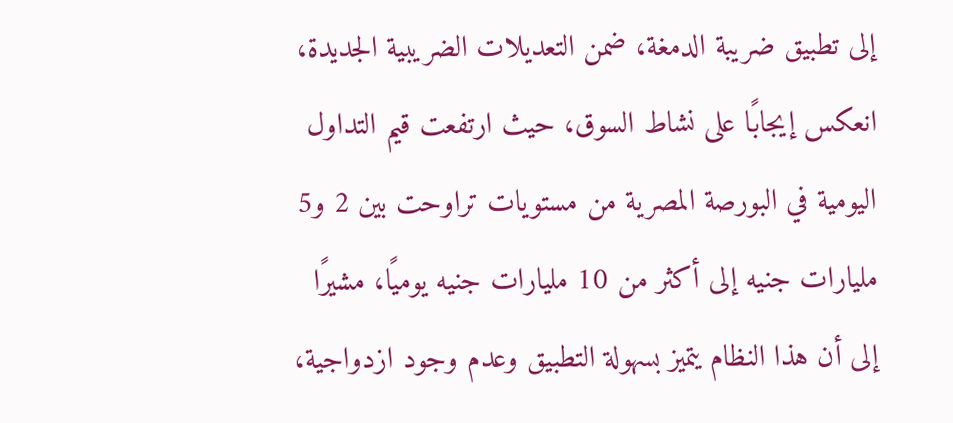إلى تطبيق ضريبة الدمغة، ضمن التعديلات الضريبية الجديدة، انعكس إيجابًا على نشاط السوق، حيث ارتفعت قيم التداول اليومية في البورصة المصرية من مستويات تراوحت بين 2 و5 مليارات جنيه إلى أكثر من 10 مليارات جنيه يوميًا، مشيرًا إلى أن هذا النظام يتميز بسهولة التطبيق وعدم وجود ازدواجية،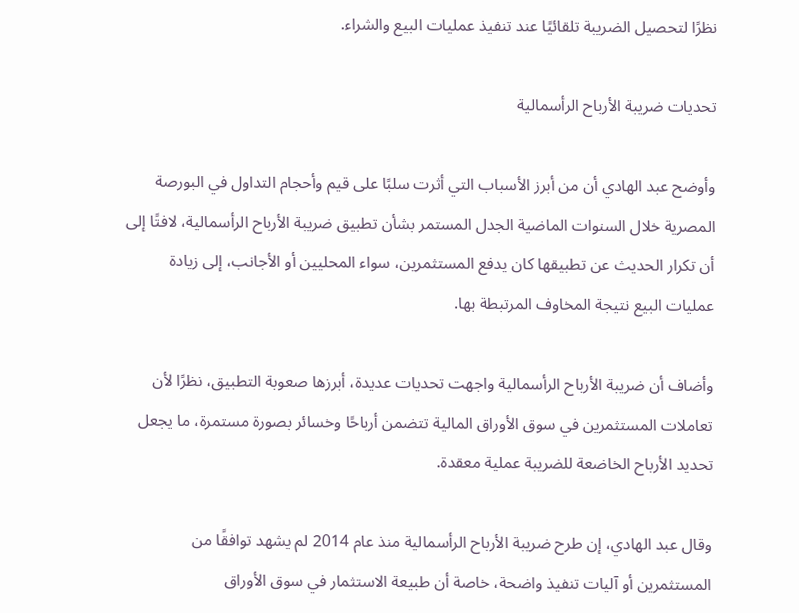نظرًا لتحصيل الضريبة تلقائيًا عند تنفيذ عمليات البيع والشراء.

تحديات ضريبة الأرباح الرأسمالية

وأوضح عبد الهادي أن من أبرز الأسباب التي أثرت سلبًا على قيم وأحجام التداول في البورصة المصرية خلال السنوات الماضية الجدل المستمر بشأن تطبيق ضريبة الأرباح الرأسمالية، لافتًا إلى أن تكرار الحديث عن تطبيقها كان يدفع المستثمرين، سواء المحليين أو الأجانب، إلى زيادة عمليات البيع نتيجة المخاوف المرتبطة بها.

وأضاف أن ضريبة الأرباح الرأسمالية واجهت تحديات عديدة، أبرزها صعوبة التطبيق، نظرًا لأن تعاملات المستثمرين في سوق الأوراق المالية تتضمن أرباحًا وخسائر بصورة مستمرة، ما يجعل تحديد الأرباح الخاضعة للضريبة عملية معقدة.

وقال عبد الهادي، إن طرح ضريبة الأرباح الرأسمالية منذ عام 2014 لم يشهد توافقًا من المستثمرين أو آليات تنفيذ واضحة، خاصة أن طبيعة الاستثمار في سوق الأوراق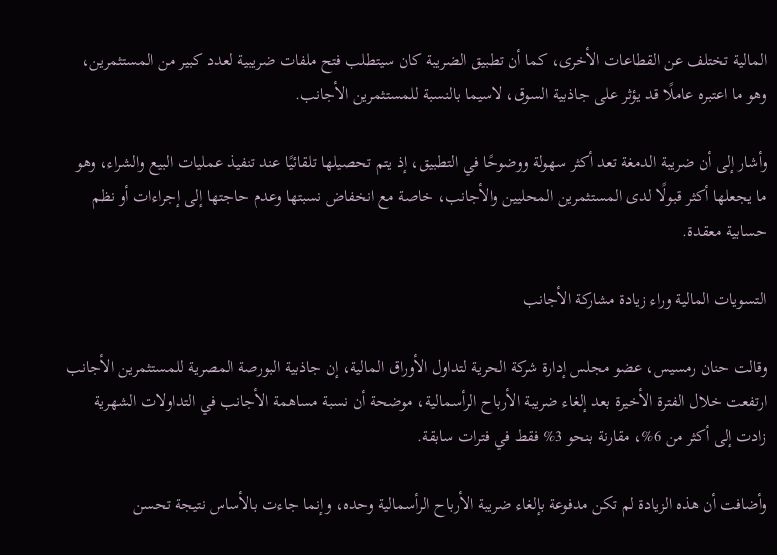المالية تختلف عن القطاعات الأخرى، كما أن تطبيق الضريبة كان سيتطلب فتح ملفات ضريبية لعدد كبير من المستثمرين، وهو ما اعتبره عاملًا قد يؤثر على جاذبية السوق، لاسيما بالنسبة للمستثمرين الأجانب.

وأشار إلى أن ضريبة الدمغة تعد أكثر سهولة ووضوحًا في التطبيق، إذ يتم تحصيلها تلقائيًا عند تنفيذ عمليات البيع والشراء، وهو ما يجعلها أكثر قبولًا لدى المستثمرين المحليين والأجانب، خاصة مع انخفاض نسبتها وعدم حاجتها إلى إجراءات أو نظم حسابية معقدة.

التسويات المالية وراء زيادة مشاركة الأجانب

وقالت حنان رمسيس، عضو مجلس إدارة شركة الحرية لتداول الأوراق المالية، إن جاذبية البورصة المصرية للمستثمرين الأجانب ارتفعت خلال الفترة الأخيرة بعد إلغاء ضريبة الأرباح الرأسمالية، موضحة أن نسبة مساهمة الأجانب في التداولات الشهرية زادت إلى أكثر من 6%، مقارنة بنحو 3% فقط في فترات سابقة.

وأضافت أن هذه الزيادة لم تكن مدفوعة بإلغاء ضريبة الأرباح الرأسمالية وحده، وإنما جاءت بالأساس نتيجة تحسن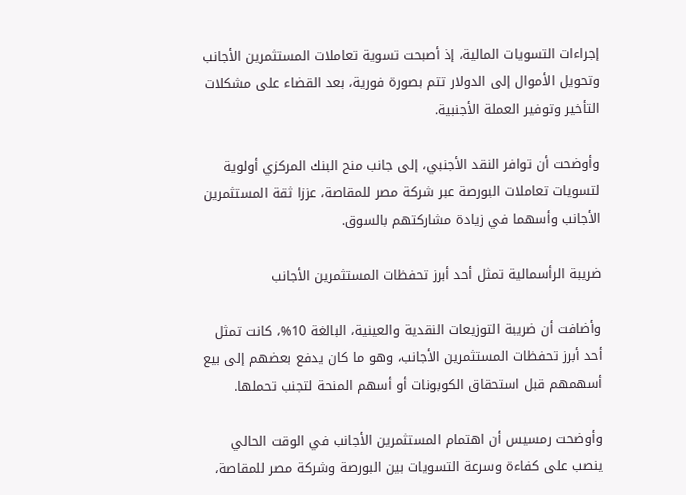إجراءات التسويات المالية، إذ أصبحت تسوية تعاملات المستثمرين الأجانب وتحويل الأموال إلى الدولار تتم بصورة فورية، بعد القضاء على مشكلات التأخير وتوفير العملة الأجنبية.

وأوضحت أن توافر النقد الأجنبي، إلى جانب منح البنك المركزي أولوية لتسويات تعاملات البورصة عبر شركة مصر للمقاصة، عززا ثقة المستثمرين الأجانب وأسهما في زيادة مشاركتهم بالسوق.

ضريبة الرأسمالية تمثل أحد أبرز تحفظات المستثمرين الأجانب

وأضافت أن ضريبة التوزيعات النقدية والعينية، البالغة 10%، كانت تمثل أحد أبرز تحفظات المستثمرين الأجانب، وهو ما كان يدفع بعضهم إلى بيع أسهمهم قبل استحقاق الكوبونات أو أسهم المنحة لتجنب تحملها.

وأوضحت رمسيس أن اهتمام المستثمرين الأجانب في الوقت الحالي ينصب على كفاءة وسرعة التسويات بين البورصة وشركة مصر للمقاصة،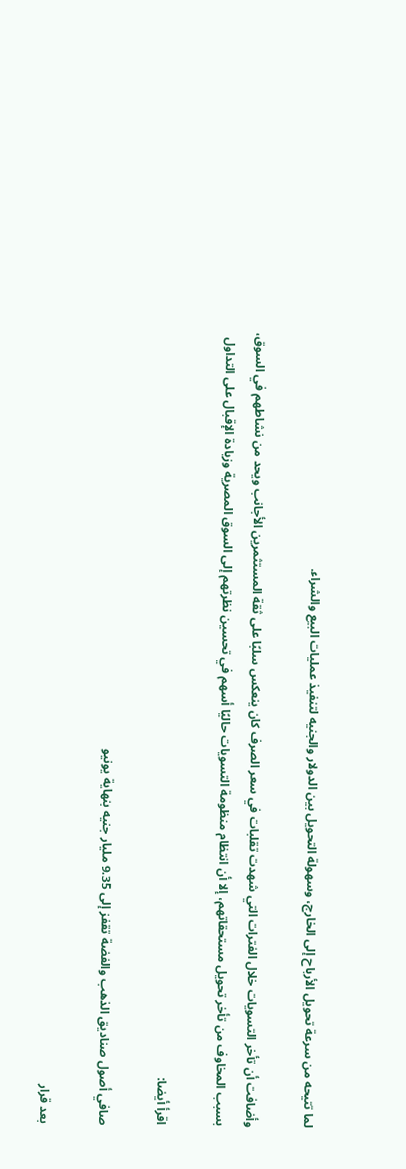لما تتيحه من سرعة تحويل الأرباح إلى الخارج، وسهولة التحويل بين الدولار والجنيه لتنفيذ عمليات البيع والشراء.

وأضافت أن تأخر التسويات خلال الفترات التي شهدت تقلبات في سعر الصرف كان ينعكس سلبًا على ثقة المستثمرين الأجانب ويحد من نشاطهم في السوق، بسبب المخاوف من تأخر تحويل مستحقاتهم، إلا أن انتظام منظومة التسويات حاليًا أسهم في تحسين نظرتهم إلى السوق المصرية وزيادة الإقبال على التداول

اقرأ أيضا:

صافي أصول صناديق الذهب والفضة تقفز إلى 9.35 مليار جنيه بنهاية يونيو

بعد قرار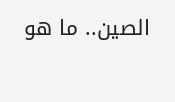الصين.. ما هو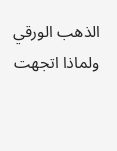الذهب الورقي ولماذا اتجهت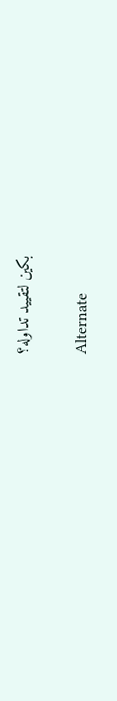بكين لتقييد تداوله؟

Alternate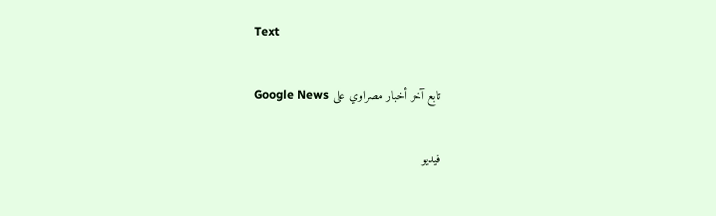Text

تابع آخر أخبار مصراوي على Google News

فيديو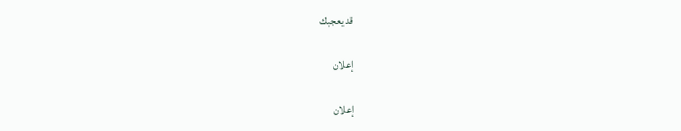قد يعجبك

إعلان

إعلان